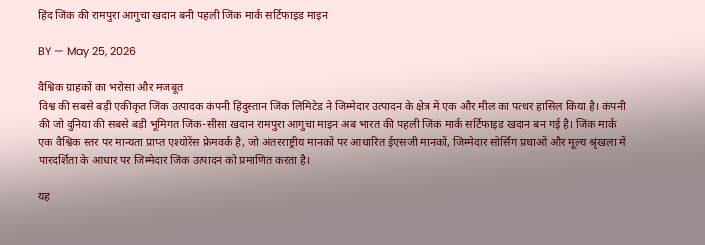हिंद जिंक की रामपुरा आगुचा खदान बनी पहली जिंक मार्क सर्टिफाइड माइन

BY — May 25, 2026

वैश्विक ग्राहकों का भरोसा और मजबूत
विश्व की सबसे बड़ी एकीकृत जिंक उत्पादक कंपनी हिंदुस्तान जिंक लिमिटेड ने जिम्मेदार उत्पादन के क्षेत्र में एक और मील का पत्थर हासिल किया है। कंपनी की जो दुनिया की सबसे बड़ी भूमिगत जिंक-सीसा खदान रामपुरा आगुचा माइन अब भारत की पहली जिंक मार्क सर्टिफाइड खदान बन गई है। जिंक मार्क एक वैश्विक स्तर पर मान्यता प्राप्त एश्योरेंस फ्रेमवर्क है, जो अंतरराष्ट्रीय मानकों पर आधारित ईएसजी मानकों, जिम्मेदार सोर्सिंग प्रथाओं और मूल्य श्रृंखला में पारदर्शिता के आधार पर जिम्मेदार जिंक उत्पादन को प्रमाणित करता है।

यह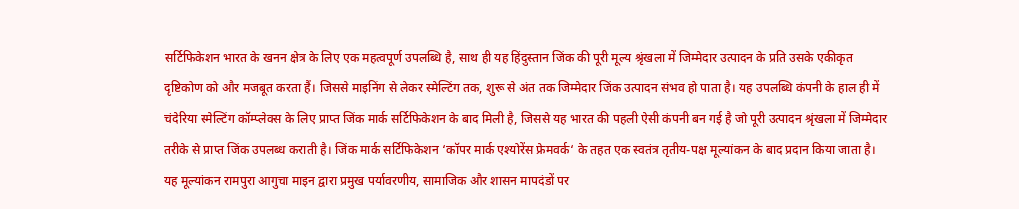सर्टिफिकेशन भारत के खनन क्षेत्र के लिए एक महत्वपूर्ण उपलब्धि है, साथ ही यह हिंदुस्तान जिंक की पूरी मूल्य श्रृंखला में जिम्मेदार उत्पादन के प्रति उसके एकीकृत दृष्टिकोण को और मजबूत करता हैं। जिससे माइनिंग से लेकर स्मेल्टिंग तक, शुरू से अंत तक जिम्मेदार जिंक उत्पादन संभव हो पाता है। यह उपलब्धि कंपनी के हाल ही में चंदेरिया स्मेल्टिंग कॉम्प्लेक्स के लिए प्राप्त जिंक मार्क सर्टिफिकेशन के बाद मिली है, जिससे यह भारत की पहली ऐसी कंपनी बन गई है जो पूरी उत्पादन श्रृंखला में जिम्मेदार तरीके से प्राप्त जिंक उपलब्ध कराती है। जिंक मार्क सर्टिफिकेशन ‘कॉपर मार्क एश्योरेंस फ्रेमवर्क‘ के तहत एक स्वतंत्र तृतीय-पक्ष मूल्यांकन के बाद प्रदान किया जाता है। यह मूल्यांकन रामपुरा आगुचा माइन द्वारा प्रमुख पर्यावरणीय, सामाजिक और शासन मापदंडों पर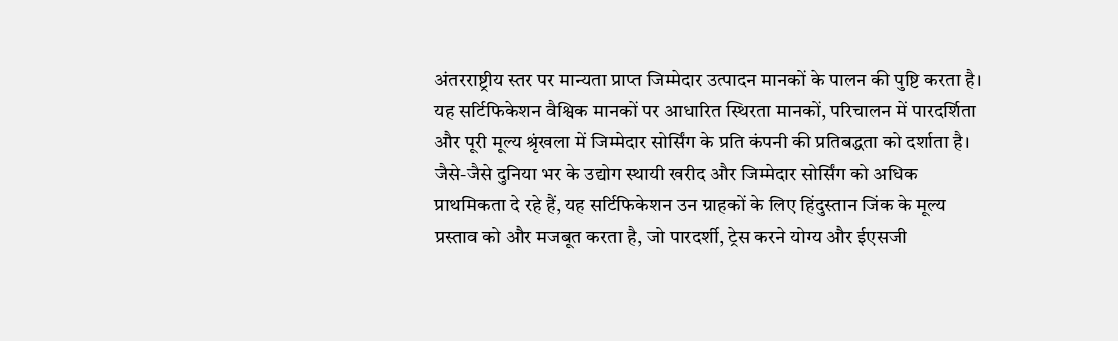अंतरराष्ट्रीय स्तर पर मान्यता प्राप्त जिम्मेदार उत्पादन मानकों के पालन की पुष्टि करता है। यह सर्टिफिकेशन वैश्विक मानकों पर आधारित स्थिरता मानकों, परिचालन में पारदर्शिता और पूरी मूल्य श्रृंखला में जिम्मेदार सोर्सिंग के प्रति कंपनी की प्रतिबद्धता को दर्शाता है।
जैसे-जैसे दुनिया भर के उद्योग स्थायी खरीद और जिम्मेदार सोर्सिंग को अधिक प्राथमिकता दे रहे हैं, यह सर्टिफिकेशन उन ग्राहकों के लिए हिंदुस्तान जिंक के मूल्य प्रस्ताव को और मजबूत करता है, जो पारदर्शी, ट्रेस करने योग्य और ईएसजी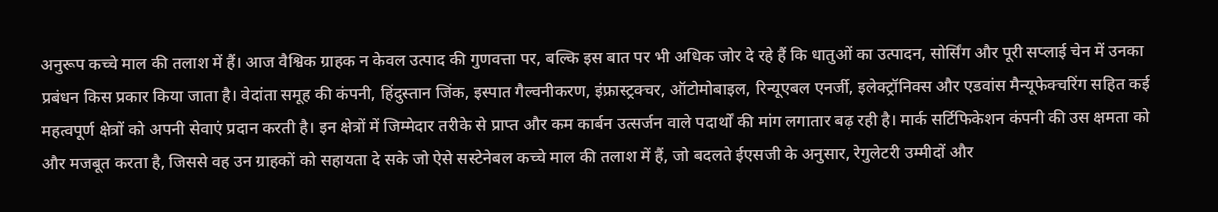अनुरूप कच्चे माल की तलाश में हैं। आज वैश्विक ग्राहक न केवल उत्पाद की गुणवत्ता पर, बल्कि इस बात पर भी अधिक जोर दे रहे हैं कि धातुओं का उत्पादन, सोर्सिंग और पूरी सप्लाई चेन में उनका प्रबंधन किस प्रकार किया जाता है। वेदांता समूह की कंपनी, हिंदुस्तान जिंक, इस्पात गैल्वनीकरण, इंफ्रास्ट्रक्चर, ऑटोमोबाइल, रिन्यूएबल एनर्जी, इलेक्ट्रॉनिक्स और एडवांस मैन्यूफेक्चरिंग सहित कई महत्वपूर्ण क्षेत्रों को अपनी सेवाएं प्रदान करती है। इन क्षेत्रों में जिम्मेदार तरीके से प्राप्त और कम कार्बन उत्सर्जन वाले पदार्थों की मांग लगातार बढ़ रही है। मार्क सर्टिफिकेशन कंपनी की उस क्षमता को और मजबूत करता है, जिससे वह उन ग्राहकों को सहायता दे सके जो ऐसे सस्टेनेबल कच्चे माल की तलाश में हैं, जो बदलते ईएसजी के अनुसार, रेगुलेटरी उम्मीदों और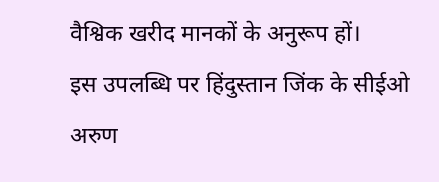वैश्विक खरीद मानकों के अनुरूप हों।
इस उपलब्धि पर हिंदुस्तान जिंक के सीईओ अरुण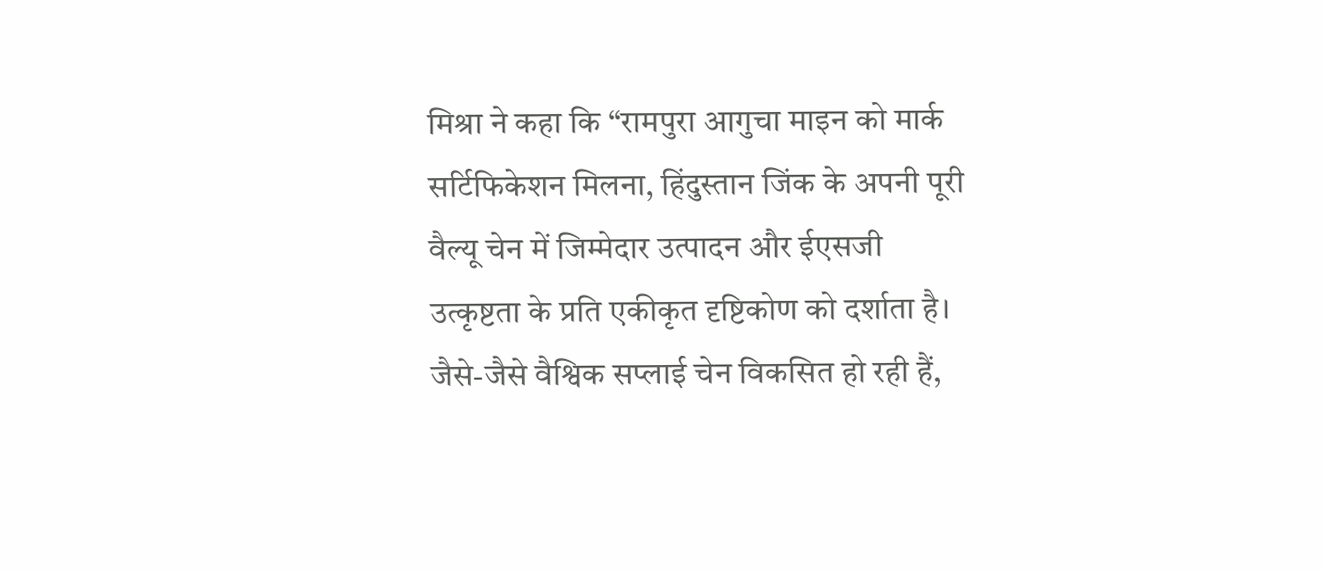मिश्रा ने कहा कि “रामपुरा आगुचा माइन को मार्क सर्टिफिकेशन मिलना, हिंदुस्तान जिंक के अपनी पूरी वैल्यू चेन में जिम्मेदार उत्पादन और ईएसजी उत्कृष्टता के प्रति एकीकृत दृष्टिकोण को दर्शाता है। जैसे-जैसे वैश्विक सप्लाई चेन विकसित हो रही हैं,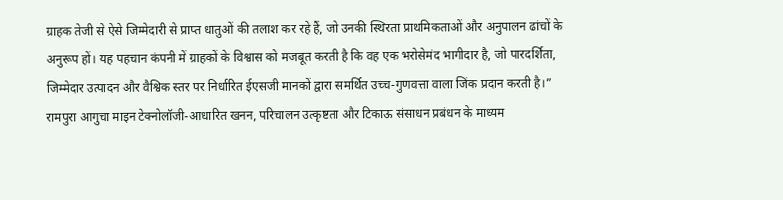ग्राहक तेजी से ऐसे जिम्मेदारी से प्राप्त धातुओं की तलाश कर रहे हैं, जो उनकी स्थिरता प्राथमिकताओं और अनुपालन ढांचों के अनुरूप हों। यह पहचान कंपनी में ग्राहकों के विश्वास को मजबूत करती है कि वह एक भरोसेमंद भागीदार है, जो पारदर्शिता, जिम्मेदार उत्पादन और वैश्विक स्तर पर निर्धारित ईएसजी मानकों द्वारा समर्थित उच्च-गुणवत्ता वाला जिंक प्रदान करती है।” रामपुरा आगुचा माइन टेक्नोलॉजी-आधारित खनन, परिचालन उत्कृष्टता और टिकाऊ संसाधन प्रबंधन के माध्यम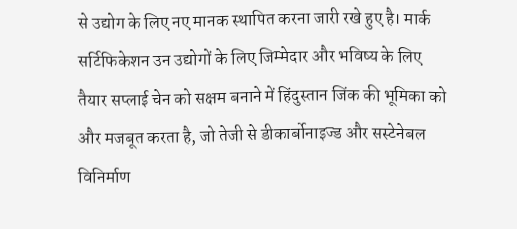से उद्योग के लिए नए मानक स्थापित करना जारी रखे हुए है। मार्क सर्टिफिकेशन उन उद्योगों के लिए जिम्मेदार और भविष्य के लिए तैयार सप्लाई चेन को सक्षम बनाने में हिंदुस्तान जिंक की भूमिका को और मजबूत करता है, जो तेजी से डीकार्बोनाइज्ड और सस्टेनेबल विनिर्माण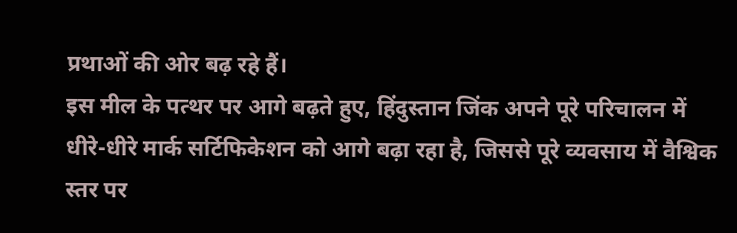प्रथाओं की ओर बढ़ रहे हैं।
इस मील के पत्थर पर आगे बढ़ते हुए, हिंदुस्तान जिंक अपने पूरे परिचालन में धीरे-धीरे मार्क सर्टिफिकेशन को आगे बढ़ा रहा है, जिससे पूरे व्यवसाय में वैश्विक स्तर पर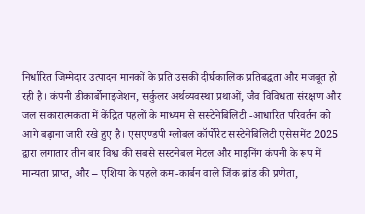निर्धारित जिम्मेदार उत्पादन मानकों के प्रति उसकी दीर्घकालिक प्रतिबद्धता और मजबूत हो रही है। कंपनी डीकार्बोनाइजेशन, सर्कुलर अर्थव्यवस्था प्रथाओं, जैव विविधता संरक्षण और जल सकारात्मकता में केंद्रित पहलों के माध्यम से सस्टेनेबिलिटी -आधारित परिवर्तन को आगे बढ़ाना जारी रखे हुए है। एसएण्डपी ग्लोबल कॉर्पोरेट सस्टेनेबिलिटी एसेसमेंट 2025 द्वारा लगातार तीन बार विश्व की सबसे सस्टनेबल मेटल और माइनिंग कंपनी के रूप में मान्यता प्राप्त, और – एशिया के पहले कम-कार्बन वाले जिंक ब्रांड की प्रणेता,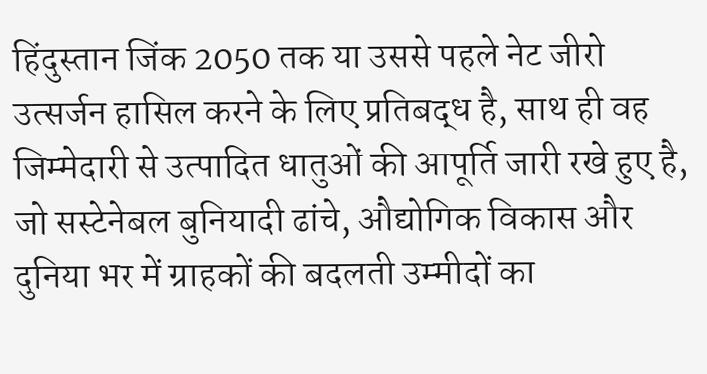हिंदुस्तान जिंक 2050 तक या उससे पहले नेट जीरो उत्सर्जन हासिल करने के लिए प्रतिबद्ध है, साथ ही वह जिम्मेदारी से उत्पादित धातुओं की आपूर्ति जारी रखे हुए है, जो सस्टेनेबल बुनियादी ढांचे, औद्योगिक विकास और दुनिया भर में ग्राहकों की बदलती उम्मीदों का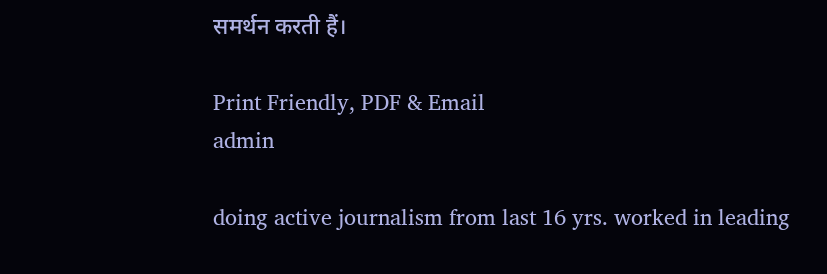समर्थन करती हैं।

Print Friendly, PDF & Email
admin

doing active journalism from last 16 yrs. worked in leading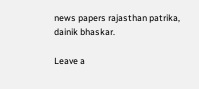news papers rajasthan patrika, dainik bhaskar.

Leave a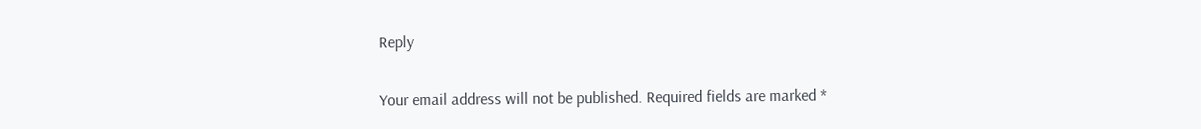Reply

Your email address will not be published. Required fields are marked *